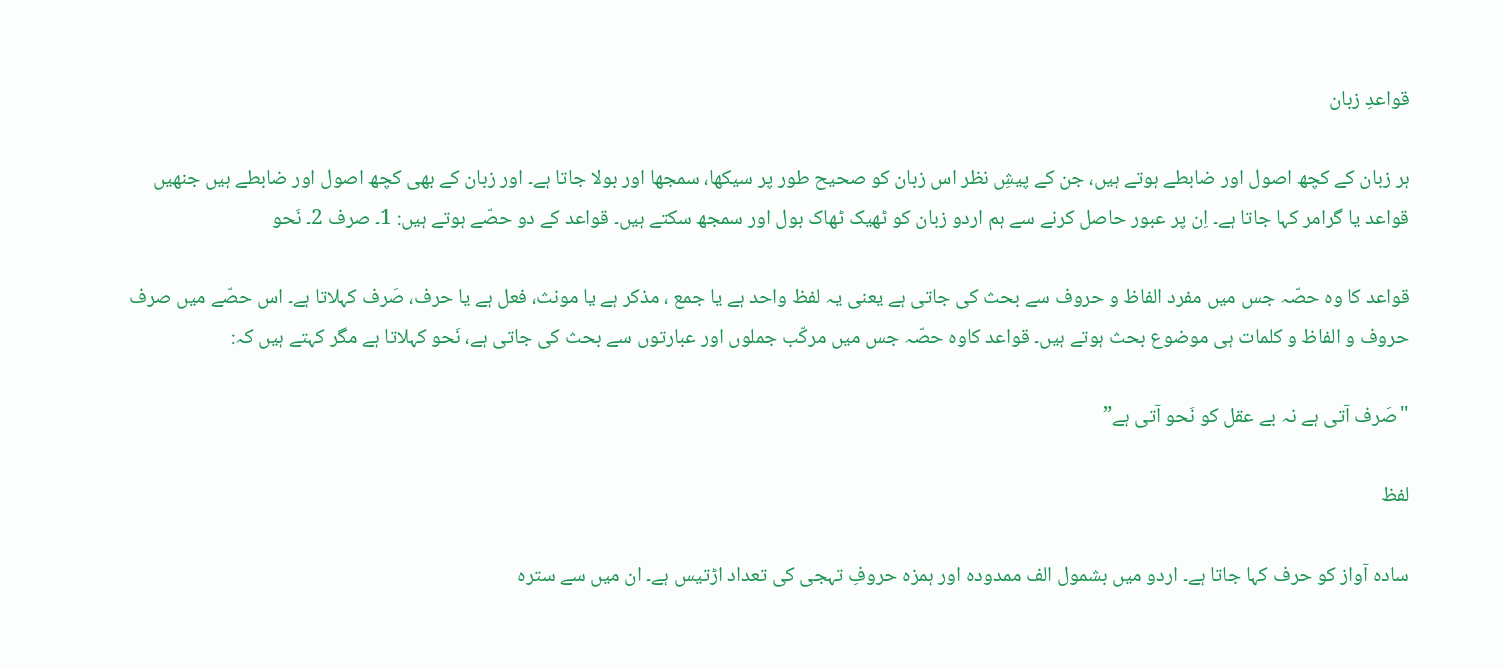قواعدِ زبان

ہر زبان کے کچھ اصول اور ضابطے ہوتے ہیں، جن کے پیشِ نظر اس زبان کو صحیح طور پر سیکھا، سمجھا اور بولا جاتا ہے۔ اور زبان کے بھی کچھ اصول اور ضابطے ہیں جنھیں قواعد یا گرامر کہا جاتا ہے۔ اِن پر عبور حاصل کرنے سے ہم اردو زبان کو ٹھیک ٹھاک بول اور سمجھ سکتے ہیں۔ قواعد کے دو حصّے ہوتے ہیں: 1۔ صرف 2۔ نَحو

قواعد کا وہ حصّہ جس میں مفرد الفاظ و حروف سے بحث کی جاتی ہے یعنی یہ لفظ واحد ہے یا جمع ، مذکر ہے یا مونث، فعل ہے یا حرف، صَرف کہلاتا ہے۔ اس حصّے میں صرف حروف و الفاظ و کلمات ہی موضوع بحث ہوتے ہیں۔ قواعد کاوہ حصّہ جس میں مرکّب جملوں اور عبارتوں سے بحث کی جاتی ہے، نَحو کہلاتا ہے مگر کہتے ہیں کہ:

"صَرف آتی ہے نہ بے عقل کو نَحو آتی ہے”

لفظ

سادہ آواز کو حرف کہا جاتا ہے۔ اردو میں بشمول الف ممدودہ اور ہمزہ حروفِ تہجی کی تعداد اڑتیس ہے۔ ان میں سے سترہ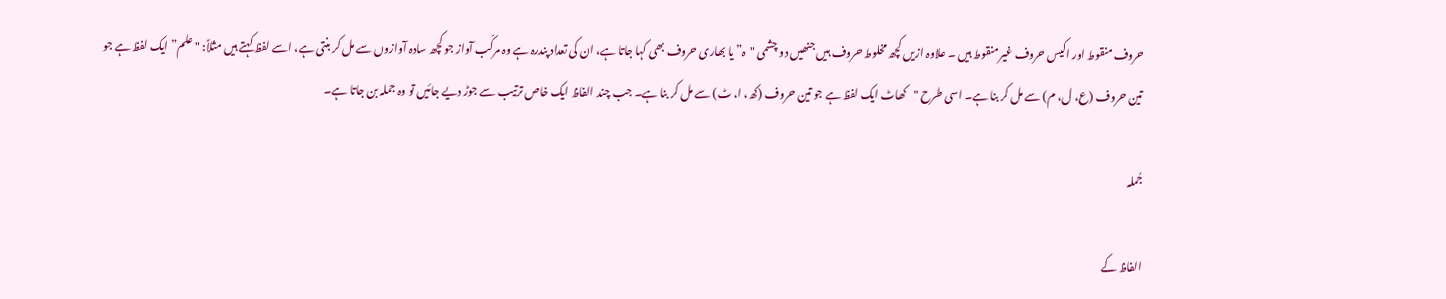حروف منقوط اور اکیس حروف غیر منقوط ہیں ۔ علاوہ ازیں کچھ مخلوط حروف ہیں جنھیں دو چشمی "ہ” یا بھاری حروف بھی کہا جاتا ہے، ان کی تعداد پندرہ ہے وہ مرکّب آواز جو کچھ سادہ آوازوں سے مل کر بنتی ہے، اسے لفظ کہتے ہیں مثلاً: "علم” ایک لفظ ہے جو تین حروف (ع، ل، م) سے مل کر بنا ہے۔ اسی طرح "کھاٹ ایک لفظ ہے جو تین حروف (کھ، ا، ٹ) سے مل کر بنا ہے۔ جب چند الفاظ ایک خاص ترتیب سے جوڑ دیے جائیں تو وہ جملہ بن جاتا ہے۔

جُملہ

الفاظ کے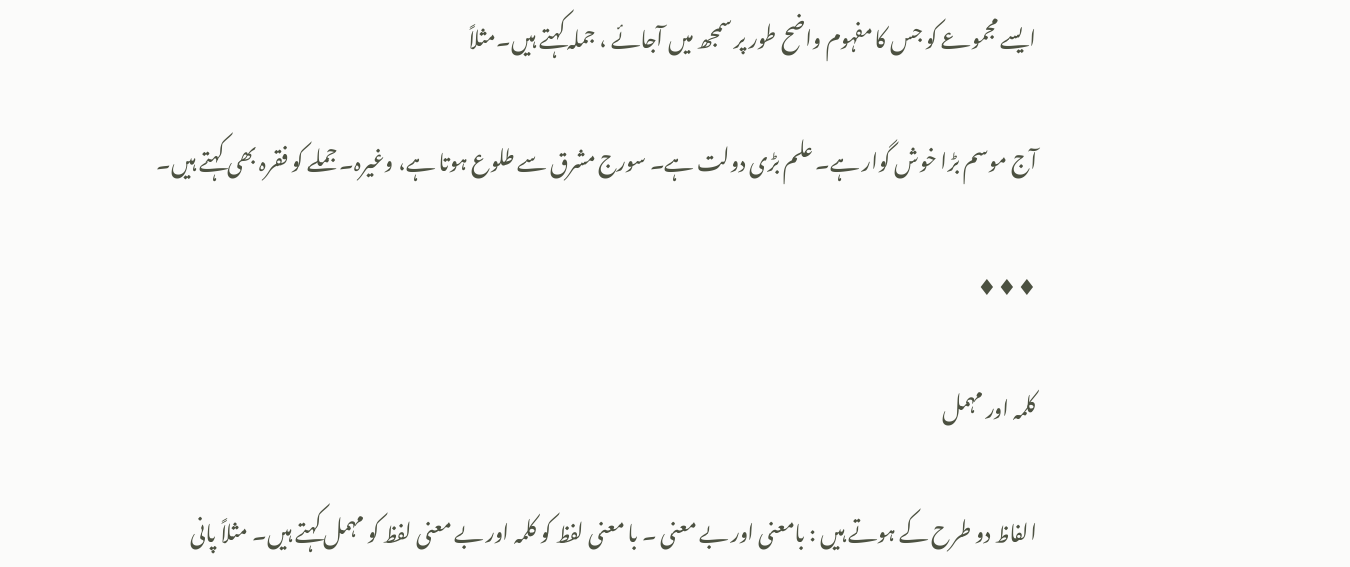ایسے مجموعے کو جس کا مفہوم واضح طور پر سمجھ میں آجائے ، جملہ کہتے ہیں۔مثلاً

آج موسم بڑا خوش گوار ہے۔ علم بڑی دولت ہے۔ سورج مشرق سے طلوع ہوتا ہے، وغیرہ۔ جملے کو فقرہ بھی کہتے ہیں۔

♦♦♦

کلمہ اور مہمل

الفاظ دو طرح کے ہوتے ہیں : بامعنی اور بے معنی ۔ با معنی لفظ کو کلمہ اور بے معنی لفظ کو مہمل کہتے ہیں۔ مثلاً پانی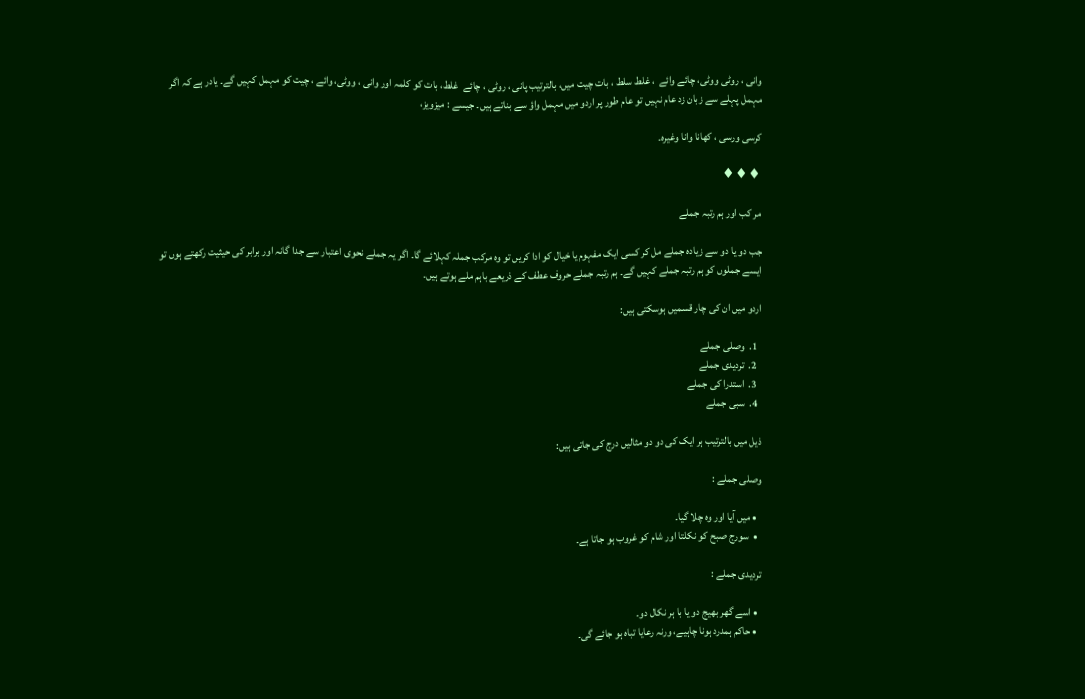وانی ، روٹی ووٹی، چائے وائے  ، غلط سلط ، بات چیت میں، بالترتیب پانی ، روٹی ، چائے  غلط، بات کو کلمہ اور وانی ، ووٹی، وائے ، چیت کو مہمل کہیں گے۔ یادر ہے کہ اگر مہمل پہلے سے زبان زد عام نہیں تو عام طور پر اردو میں مہمل واؤ سے بناتے ہیں۔ جیسے : میزویز،

کرسی ورسی ، کھانا وانا وغیرہ۔

♦♦♦

مر کب اور ہم رتبہ جملے

جب دو یا دو سے زیادہ جملے مل کر کسی ایک مفہوم یا خیال کو ادا کریں تو وہ مرکب جملہ کہلائے گا۔ اگر یہ جملے نحوی اعتبار سے جدا گانہ اور برابر کی حیثیت رکھتے ہوں تو ایسے جملوں کو ہم رتبہ جملے کہیں گے۔ ہم رتبہ جملے حروف عطف کے ذریعے باہم ملے ہوتے ہیں۔

اردو میں ان کی چار قسمیں ہوسکتی ہیں:

  1.  وصلی جملے
  2.  تردیدی جملے
  3.  استدرا کی جملے
  4.  سبی جملے

ذیل میں بالترتیب ہر ایک کی دو دو مثالیں درج کی جاتی ہیں:

وصلی جملے :

  • میں آیا اور وہ چلا گیا۔
  •  سورج صبح کو نکلتا اور شام کو غروب ہو جاتا ہے۔

تردیدی جملے :

  • اسے گھر بھیج دو یا با ہر نکال دو۔
  • حاکم ہمدرد ہونا چاہیے، ورنہ رعایا تباہ ہو جائے گی۔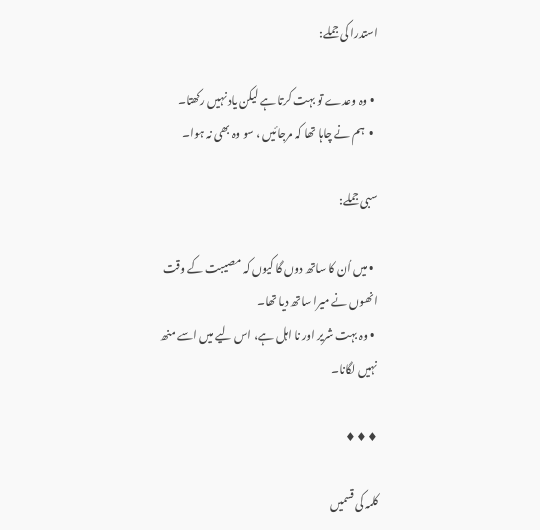استدرا کی جملے:

  • وہ وعدے تو بہت کرتا ہے لیکن یاد نہیں رکھتا۔
  •  ہم نے چاہا تھا کہ مرجائیں ، سو وہ بھی نہ ہوا۔

سبی جملے:

  • میں اُن کا ساتھ دوں گا کیوں کہ مصیبت کے وقت انھوں نے میرا ساتھ دیا تھا۔
  • وہ بہت شریر اور نا اہل ہے، اس لیے میں اسے منھ نہیں لگانا۔

♦♦♦

کلمہ کی قسمیں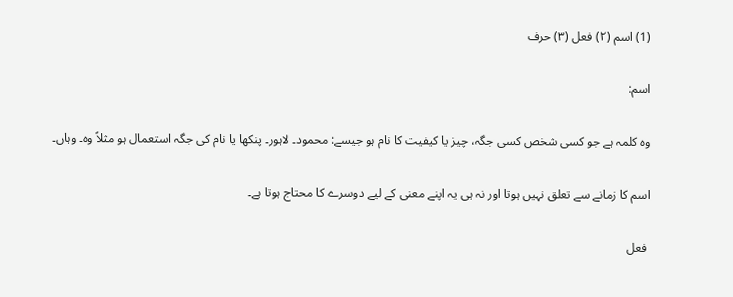(1) اسم (۲) فعل (۳) حرف

اسم:

وہ کلمہ ہے جو کسی شخص کسی جگہ، چیز یا کیفیت کا نام ہو جیسے: محمود۔ لاہور۔ پنکھا یا نام کی جگہ استعمال ہو مثلاً وہ۔ وہاں۔

اسم کا زمانے سے تعلق نہیں ہوتا اور نہ ہی یہ اپنے معنی کے لیے دوسرے کا محتاج ہوتا ہے۔

 فعل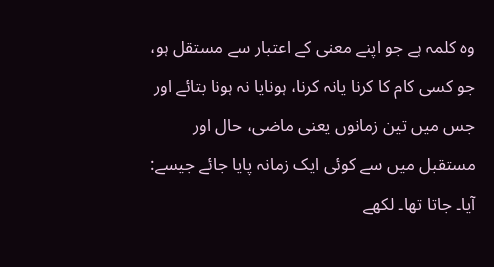وہ کلمہ ہے جو اپنے معنی کے اعتبار سے مستقل ہو، جو کسی کام کا کرنا یانہ کرنا، ہونایا نہ ہونا بتائے اور جس میں تین زمانوں یعنی ماضی، حال اور مستقبل میں سے کوئی ایک زمانہ پایا جائے جیسے: آیا۔ جاتا تھا۔ لکھے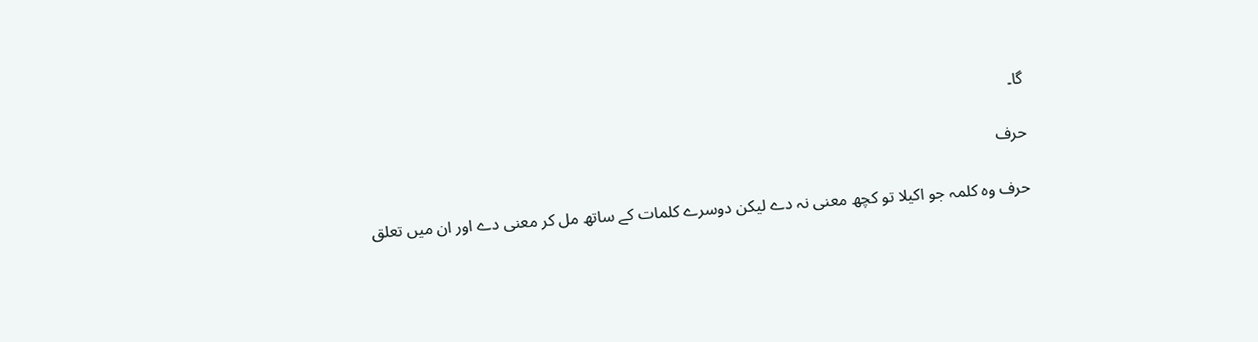گا۔

حرف

حرف وہ کلمہ جو اکیلا تو کچھ معنی نہ دے لیکن دوسرے کلمات کے ساتھ مل کر معنی دے اور ان میں تعلق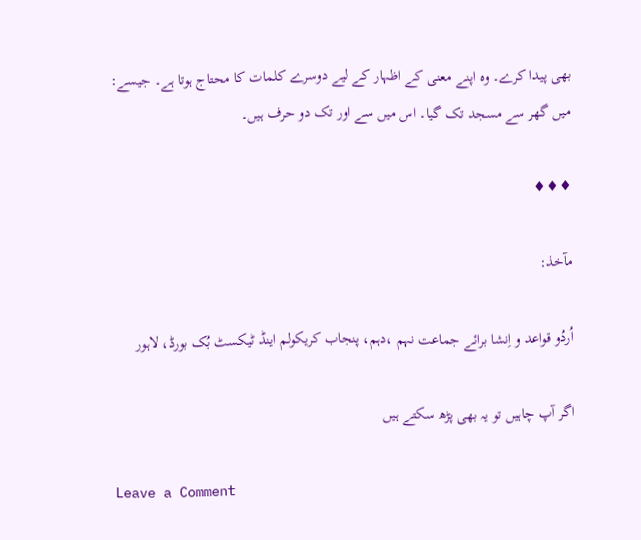بھی پیدا کرے۔ وہ اپنے معنی کے اظہار کے لیے دوسرے کلمات کا محتاج ہوتا ہے۔ جیسے: میں گھر سے مسجد تک گیا۔ اس میں سے اور تک دو حرف ہیں۔

♦♦♦

مآخذ:

اُردُو قواعد و اِنشا برائے جماعت نہم ،دہم، پنجاب کریکولم اینڈ ٹیکسٹ بُک بورڈ، لاہور

اگر آپ چاہیں تو یہ بھی پڑھ سکتے ہیں

Leave a Comment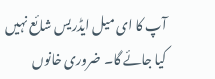آپ کا ای میل ایڈریس شائع نہیں کیا جائے گا۔ ضروری خانوں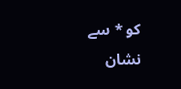کو * سے نشان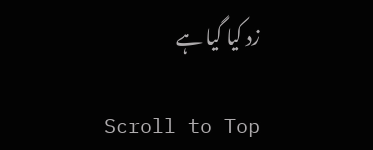زد کیا گیا ہے

Scroll to Top